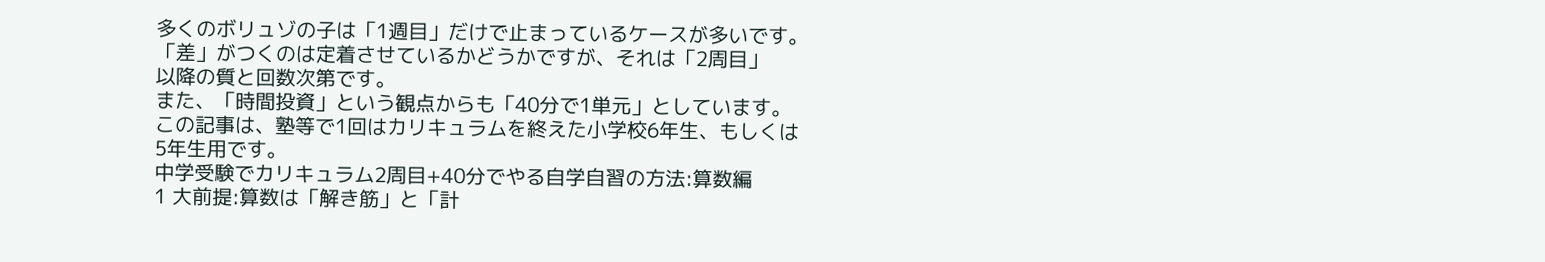多くのボリュゾの子は「1週目」だけで止まっているケースが多いです。
「差」がつくのは定着させているかどうかですが、それは「2周目」
以降の質と回数次第です。
また、「時間投資」という観点からも「40分で1単元」としています。
この記事は、塾等で1回はカリキュラムを終えた小学校6年生、もしくは
5年生用です。
中学受験でカリキュラム2周目+40分でやる自学自習の方法:算数編
1 大前提:算数は「解き筋」と「計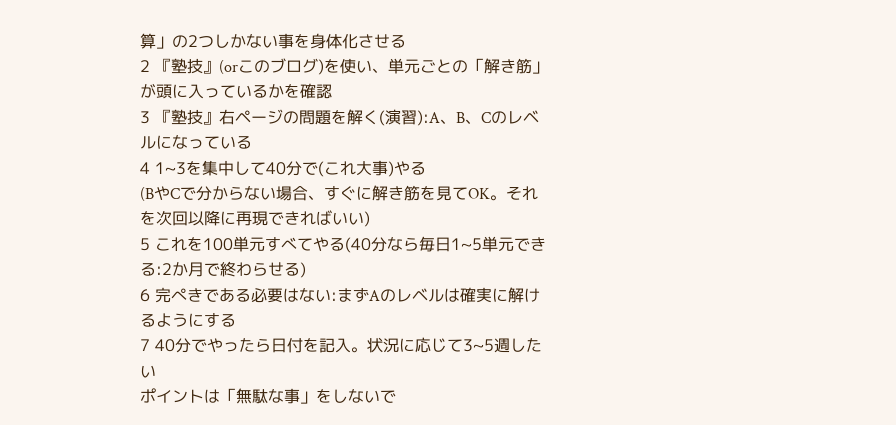算」の2つしかない事を身体化させる
2 『塾技』(orこのブログ)を使い、単元ごとの「解き筋」が頭に入っているかを確認
3 『塾技』右ページの問題を解く(演習):A、B、Cのレベルになっている
4 1~3を集中して40分で(これ大事)やる
(BやCで分からない場合、すぐに解き筋を見てOK。それを次回以降に再現できればいい)
5 これを100単元すべてやる(40分なら毎日1~5単元できる:2か月で終わらせる)
6 完ぺきである必要はない:まずAのレベルは確実に解けるようにする
7 40分でやったら日付を記入。状況に応じて3~5週したい
ポイントは「無駄な事」をしないで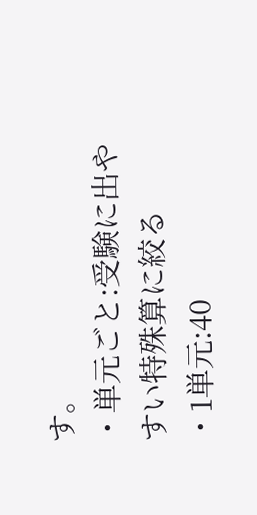す。
・単元ごと:受験に出やすい特殊算に絞る
・1単元:40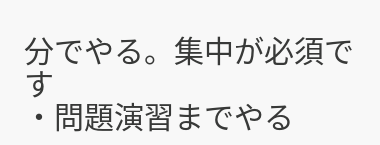分でやる。集中が必須です
・問題演習までやる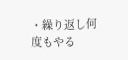・繰り返し何度もやる